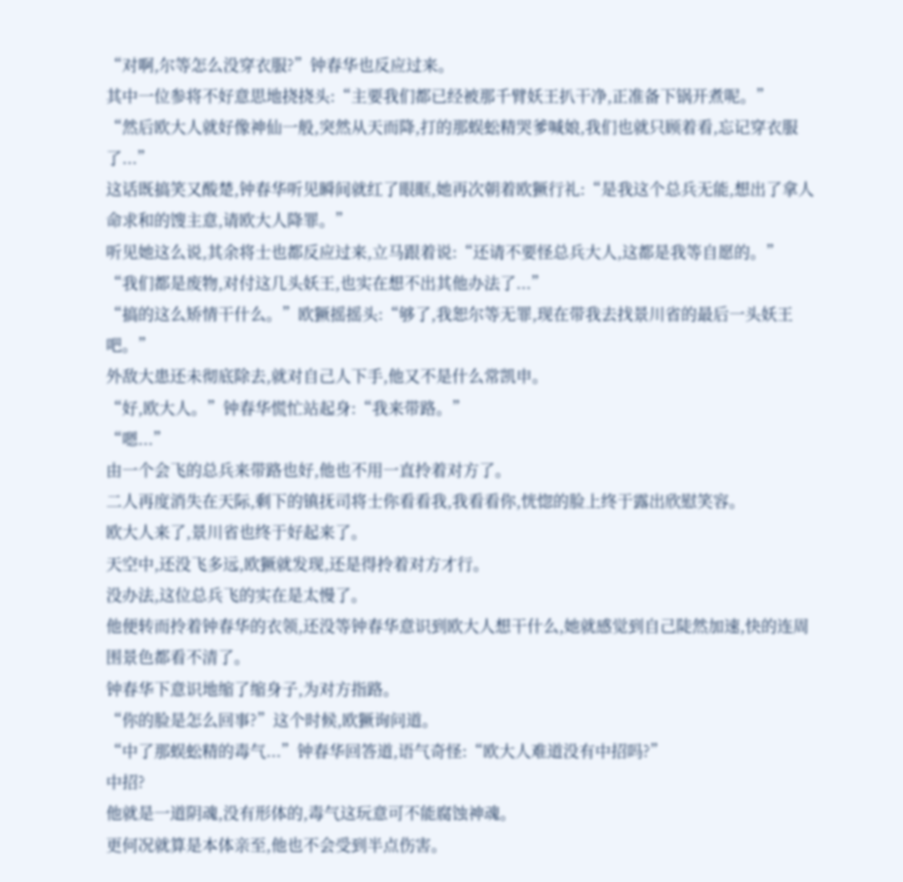“对啊,尔等怎么没穿衣服?”钟春华也反应过来。
其中一位参将不好意思地挠挠头:“主要我们都已经被那千臂妖王扒干净,正准备下锅开煮呢。”
“然后欧大人就好像神仙一般,突然从天而降,打的那蜈蚣精哭爹喊娘,我们也就只顾着看,忘记穿衣服了...”
这话既搞笑又酸楚,钟春华听见瞬间就红了眼眶,她再次朝着欧獗行礼:“是我这个总兵无能,想出了拿人命求和的馊主意,请欧大人降罪。”
听见她这么说,其余将士也都反应过来,立马跟着说:“还请不要怪总兵大人,这都是我等自愿的。”
“我们都是废物,对付这几头妖王,也实在想不出其他办法了...”
“搞的这么矫情干什么。”欧獗摇摇头:“够了,我恕尔等无罪,现在带我去找景川省的最后一头妖王吧。”
外敌大患还未彻底除去,就对自己人下手,他又不是什么常凯申。
“好,欧大人。”钟春华慌忙站起身:“我来带路。”
“嗯...”
由一个会飞的总兵来带路也好,他也不用一直拎着对方了。
二人再度消失在天际,剩下的镇抚司将士你看看我,我看看你,恍惚的脸上终于露出欣慰笑容。
欧大人来了,景川省也终于好起来了。
天空中,还没飞多远,欧獗就发现,还是得拎着对方才行。
没办法,这位总兵飞的实在是太慢了。
他便转而拎着钟春华的衣领,还没等钟春华意识到欧大人想干什么,她就感觉到自己陡然加速,快的连周围景色都看不清了。
钟春华下意识地缩了缩身子,为对方指路。
“你的脸是怎么回事?”这个时候,欧獗询问道。
“中了那蜈蚣精的毒气...”钟春华回答道,语气奇怪:“欧大人难道没有中招吗?”
中招?
他就是一道阴魂,没有形体的,毒气这玩意可不能腐蚀神魂。
更何况就算是本体亲至,他也不会受到半点伤害。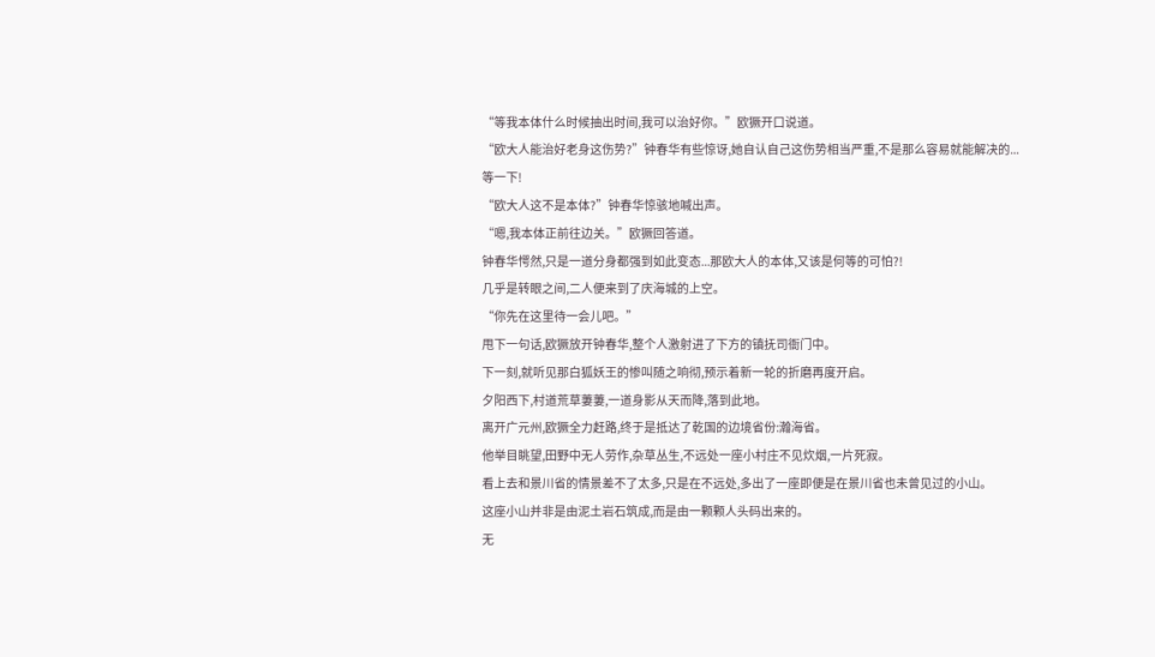“等我本体什么时候抽出时间,我可以治好你。”欧獗开口说道。
“欧大人能治好老身这伤势?”钟春华有些惊讶,她自认自己这伤势相当严重,不是那么容易就能解决的...
等一下!
“欧大人这不是本体?”钟春华惊骇地喊出声。
“嗯,我本体正前往边关。”欧獗回答道。
钟春华愕然,只是一道分身都强到如此变态...那欧大人的本体,又该是何等的可怕?!
几乎是转眼之间,二人便来到了庆海城的上空。
“你先在这里待一会儿吧。”
甩下一句话,欧獗放开钟春华,整个人激射进了下方的镇抚司衙门中。
下一刻,就听见那白狐妖王的惨叫随之响彻,预示着新一轮的折磨再度开启。
夕阳西下,村道荒草萋萋,一道身影从天而降,落到此地。
离开广元州,欧獗全力赶路,终于是抵达了乾国的边境省份:瀚海省。
他举目眺望,田野中无人劳作,杂草丛生,不远处一座小村庄不见炊烟,一片死寂。
看上去和景川省的情景差不了太多,只是在不远处,多出了一座即便是在景川省也未曾见过的小山。
这座小山并非是由泥土岩石筑成,而是由一颗颗人头码出来的。
无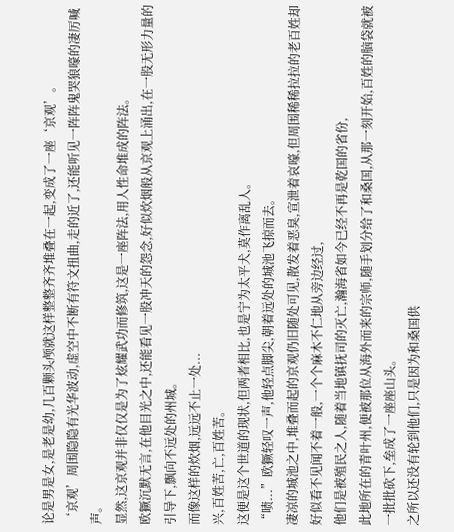论是男是女,是老是幼,几百颗头颅就这样整整齐齐堆叠在一起,变成了一座‘京观’。
‘京观’周围隐隐有光华波动,虚空中不断有符文扭曲,走的近了,还能听见一阵阵鬼哭狼嚎的凄厉喊声。
显然,这京观并非仅仅是为了炫耀武功而修筑,这是一座阵法,用人性命堆成的阵法。
欧獗沉默无言,在他目光之中,还能看见一股冲天的怨念,好似炊烟般从京观上涌出,在一股无形力量的引导下,飘向不远处的州城。
而像这样的炊烟,远远不止一处...
兴,百姓苦,亡,百姓苦。
这便是这个世道的现状,但两者相比,也是宁为太平犬,莫作离乱人。
“啧...”欧獗轻叹一声,他轻点脚尖,朝着远处的城池飞掠而去。
凄凉的城池之中,堆叠而起的京观仍旧随处可见,散发着恶臭,宣泄着哀嚎,但周围稀稀拉拉的老百姓却好似看不见闻不着一般,一个个麻木不仁地从旁边经过,
他们是被殖民之人,随着当地镇抚司的灭亡,瀚海省如今已经不再是乾国的省份,
此地所在的青叶州,便被那位从海外而来的宗师,随手划分给了和桑国,从那一刻开始,百姓的脑袋就被一批批砍下,垒成了一座座山头。
之所以还没有轮到他们,只是因为和桑国供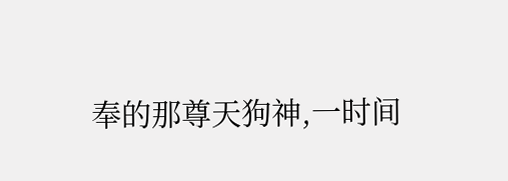奉的那尊天狗神,一时间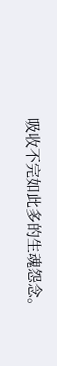吸收不完如此多的生魂怨念。